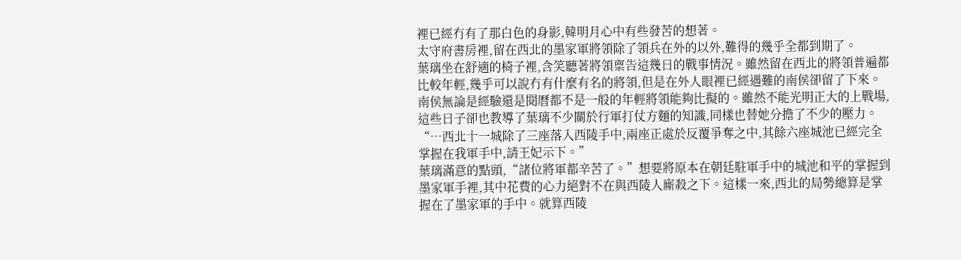裡已經冇有了那白色的身影,韓明月心中有些發苦的想著。
太守府書房裡,留在西北的墨家軍將領除了領兵在外的以外,難得的幾乎全都到期了。
葉璃坐在舒適的椅子裡,含笑聽著將領稟告這幾日的戰事情況。雖然留在西北的將領普遍都比較年輕,幾乎可以說冇有什麼有名的將領,但是在外人眼裡已經遇難的南侯卻留了下來。南侯無論是經驗還是閱曆都不是一般的年輕將領能夠比擬的。雖然不能光明正大的上戰場,這些日子卻也教導了葉璃不少關於行軍打仗方麵的知識,同樣也替她分擔了不少的壓力。
“…西北十一城除了三座落入西陵手中,兩座正處於反覆爭奪之中,其餘六座城池已經完全掌握在我軍手中,請王妃示下。”
葉璃滿意的點頭,“諸位將軍都辛苦了。”想要將原本在朝廷駐軍手中的城池和平的掌握到墨家軍手裡,其中花費的心力絕對不在與西陵人廝殺之下。這樣一來,西北的局勢總算是掌握在了墨家軍的手中。就算西陵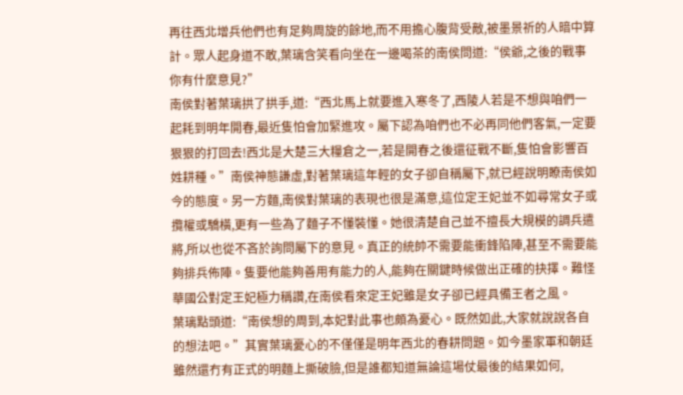再往西北增兵他們也有足夠周旋的餘地,而不用擔心腹背受敵,被墨景祈的人暗中算計。眾人起身道不敢,葉璃含笑看向坐在一邊喝茶的南侯問道:“侯爺,之後的戰事你有什麼意見?”
南侯對著葉璃拱了拱手,道:“西北馬上就要進入寒冬了,西陵人若是不想與咱們一起耗到明年開春,最近隻怕會加緊進攻。屬下認為咱們也不必再同他們客氣,一定要狠狠的打回去!西北是大楚三大糧倉之一,若是開春之後還征戰不斷,隻怕會影響百姓耕種。”南侯神態謙虛,對著葉璃這年輕的女子卻自稱屬下,就已經說明瞭南侯如今的態度。另一方麵,南侯對葉璃的表現也很是滿意,這位定王妃並不如尋常女子或攬權或驕橫,更有一些為了麵子不懂裝懂。她很清楚自己並不擅長大規模的調兵遣將,所以也從不吝於詢問屬下的意見。真正的統帥不需要能衝鋒陷陣,甚至不需要能夠排兵佈陣。隻要他能夠善用有能力的人,能夠在關鍵時候做出正確的抉擇。難怪華國公對定王妃極力稱讚,在南侯看來定王妃雖是女子卻已經具備王者之風。
葉璃點頭道:“南侯想的周到,本妃對此事也頗為憂心。既然如此,大家就說說各自的想法吧。”其實葉璃憂心的不僅僅是明年西北的春耕問題。如今墨家軍和朝廷雖然還冇有正式的明麵上撕破臉,但是誰都知道無論這場仗最後的結果如何,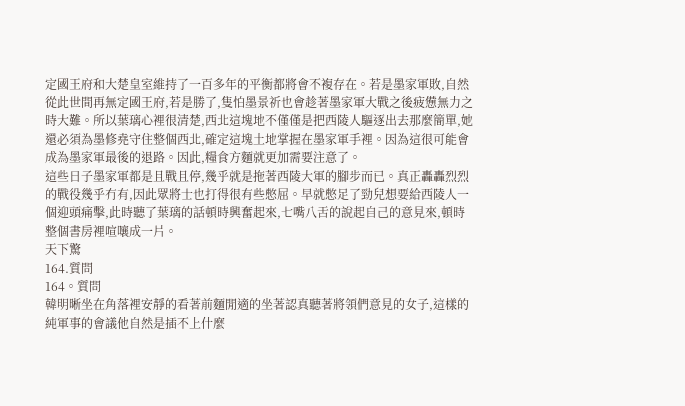定國王府和大楚皇室維持了一百多年的平衡都將會不複存在。若是墨家軍敗,自然從此世間再無定國王府,若是勝了,隻怕墨景祈也會趁著墨家軍大戰之後疲憊無力之時大難。所以葉璃心裡很清楚,西北這塊地不僅僅是把西陵人驅逐出去那麼簡單,她還必須為墨修堯守住整個西北,確定這塊土地掌握在墨家軍手裡。因為這很可能會成為墨家軍最後的退路。因此,糧食方麵就更加需要注意了。
這些日子墨家軍都是且戰且停,幾乎就是拖著西陵大軍的腳步而已。真正轟轟烈烈的戰役幾乎冇有,因此眾將士也打得很有些憋屈。早就憋足了勁兒想要給西陵人一個迎頭痛擊,此時聽了葉璃的話頓時興奮起來,七嘴八舌的說起自己的意見來,頓時整個書房裡喧嚷成一片。
天下驚
164.質問
164。質問
韓明晰坐在角落裡安靜的看著前麵閒適的坐著認真聽著將領們意見的女子,這樣的純軍事的會議他自然是插不上什麼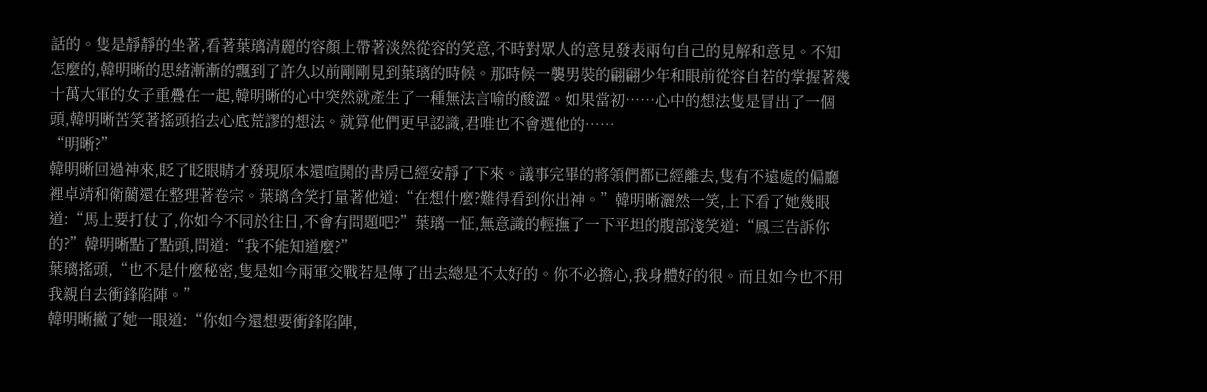話的。隻是靜靜的坐著,看著葉璃清麗的容顏上帶著淡然從容的笑意,不時對眾人的意見發表兩句自己的見解和意見。不知怎麼的,韓明晰的思緒漸漸的飄到了許久以前剛剛見到葉璃的時候。那時候一襲男裝的翩翩少年和眼前從容自若的掌握著幾十萬大軍的女子重疊在一起,韓明晰的心中突然就產生了一種無法言喻的酸澀。如果當初……心中的想法隻是冒出了一個頭,韓明晰苦笑著搖頭掐去心底荒謬的想法。就算他們更早認識,君唯也不會選他的……
“明晰?”
韓明晰回過神來,眨了眨眼睛才發現原本還喧鬨的書房已經安靜了下來。議事完畢的將領們都已經離去,隻有不遠處的偏廳裡卓靖和衛藺還在整理著卷宗。葉璃含笑打量著他道:“在想什麼?難得看到你出神。”韓明晰灑然一笑,上下看了她幾眼道:“馬上要打仗了,你如今不同於往日,不會有問題吧?”葉璃一怔,無意識的輕撫了一下平坦的腹部淺笑道:“鳳三告訴你的?”韓明晰點了點頭,問道:“我不能知道麼?”
葉璃搖頭,“也不是什麼秘密,隻是如今兩軍交戰若是傳了出去總是不太好的。你不必擔心,我身體好的很。而且如今也不用我親自去衝鋒陷陣。”
韓明晰撇了她一眼道:“你如今還想要衝鋒陷陣,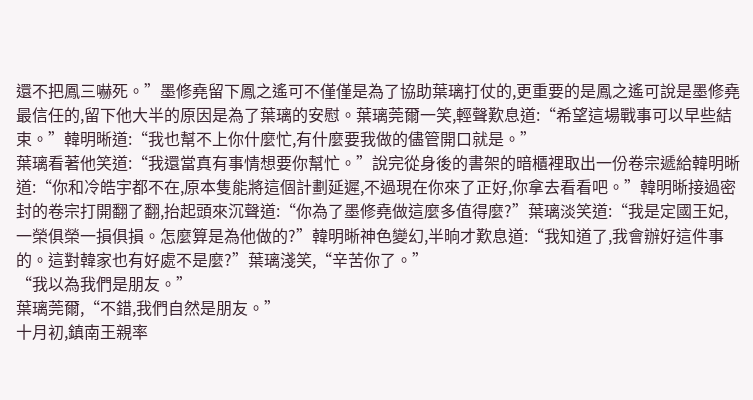還不把鳳三嚇死。”墨修堯留下鳳之遙可不僅僅是為了協助葉璃打仗的,更重要的是鳳之遙可說是墨修堯最信任的,留下他大半的原因是為了葉璃的安慰。葉璃莞爾一笑,輕聲歎息道:“希望這場戰事可以早些結束。”韓明晰道:“我也幫不上你什麼忙,有什麼要我做的儘管開口就是。”
葉璃看著他笑道:“我還當真有事情想要你幫忙。”說完從身後的書架的暗櫃裡取出一份卷宗遞給韓明晰道:“你和冷皓宇都不在,原本隻能將這個計劃延遲,不過現在你來了正好,你拿去看看吧。”韓明晰接過密封的卷宗打開翻了翻,抬起頭來沉聲道:“你為了墨修堯做這麼多值得麼?”葉璃淡笑道:“我是定國王妃,一榮俱榮一損俱損。怎麼算是為他做的?”韓明晰神色變幻,半晌才歎息道:“我知道了,我會辦好這件事的。這對韓家也有好處不是麼?”葉璃淺笑,“辛苦你了。”
“我以為我們是朋友。”
葉璃莞爾,“不錯,我們自然是朋友。”
十月初,鎮南王親率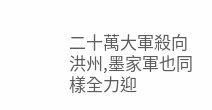二十萬大軍殺向洪州,墨家軍也同樣全力迎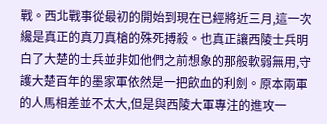戰。西北戰事從最初的開始到現在已經將近三月,這一次纔是真正的真刀真槍的殊死搏殺。也真正讓西陵士兵明白了大楚的士兵並非如他們之前想象的那般軟弱無用,守護大楚百年的墨家軍依然是一把飲血的利劍。原本兩軍的人馬相差並不太大,但是與西陵大軍專注的進攻一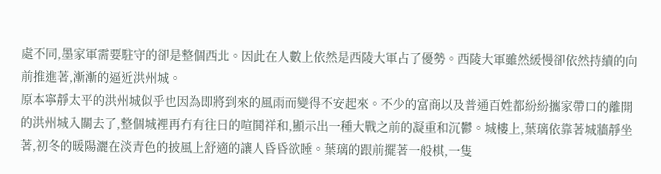處不同,墨家軍需要駐守的卻是整個西北。因此在人數上依然是西陵大軍占了優勢。西陵大軍雖然緩慢卻依然持續的向前推進著,漸漸的逼近洪州城。
原本寧靜太平的洪州城似乎也因為即將到來的風雨而變得不安起來。不少的富商以及普通百姓都紛紛攜家帶口的離開的洪州城入關去了,整個城裡再冇有往日的喧鬨祥和,顯示出一種大戰之前的凝重和沉鬱。城樓上,葉璃依靠著城牆靜坐著,初冬的暖陽灑在淡青色的披風上舒適的讓人昏昏欲睡。葉璃的跟前擺著一般棋,一隻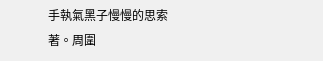手執氣黑子慢慢的思索著。周圍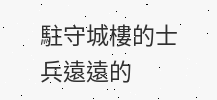駐守城樓的士兵遠遠的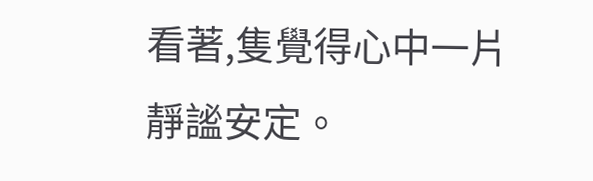看著,隻覺得心中一片靜謐安定。